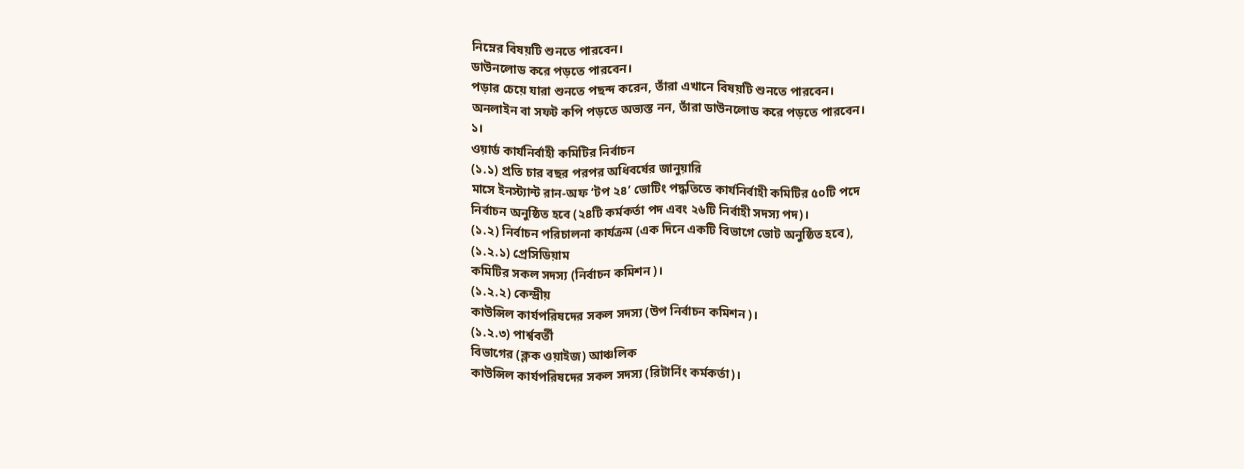নিম্নের বিষয়টি শুনতে পারবেন।
ডাউনলোড করে পড়তে পারবেন।
পড়ার চেয়ে যারা শুনতে পছন্দ করেন, তাঁরা এখানে বিষয়টি শুনতে পারবেন।
অনলাইন বা সফট কপি পড়তে অভ্যস্ত নন, তাঁরা ডাউনলোড করে পড়তে পারবেন।
১।
ওয়ার্ড কার্যনির্বাহী কমিটির নির্বাচন
(১.১) প্রতি চার বছর পরপর অধিবর্ষের জানুয়ারি
মাসে ইনস্ট্যান্ট রান-অফ ‘টপ ২৪’ ভোটিং পদ্ধতিতে কার্যনির্বাহী কমিটির ৫০টি পদে
নির্বাচন অনুষ্ঠিত হবে (২৪টি কর্মকর্তা পদ এবং ২৬টি নির্বাহী সদস্য পদ)।
(১.২) নির্বাচন পরিচালনা কার্যক্রম (এক দিনে একটি বিভাগে ভোট অনুষ্ঠিত হবে),
(১.২.১) প্রেসিডিয়াম
কমিটির সকল সদস্য (নির্বাচন কমিশন)।
(১.২.২) কেন্দ্রীয়
কাউন্সিল কার্যপরিষদের সকল সদস্য (উপ নির্বাচন কমিশন)।
(১.২.৩) পার্শ্ববর্তী
বিভাগের (ক্লক ওয়াইজ) আঞ্চলিক
কাউন্সিল কার্যপরিষদের সকল সদস্য (রিটার্নিং কর্মকর্তা)।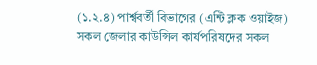(১.২.৪) পার্শ্ববর্তী বিভাগের (এন্টি ক্লক ওয়াইজ) সকল জেলার কাউন্সিল কার্যপরিষদের সকল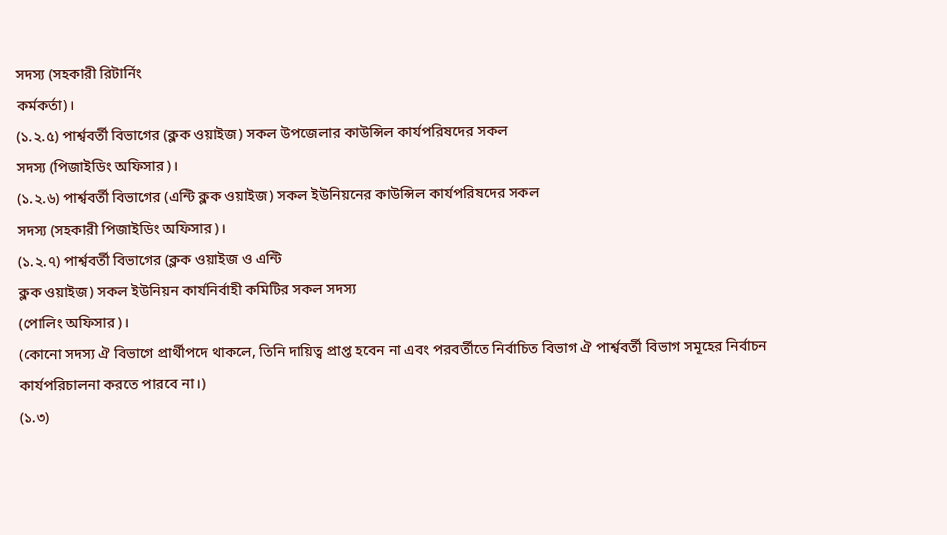সদস্য (সহকারী রিটার্নিং
কর্মকর্তা)।
(১.২.৫) পার্শ্ববর্তী বিভাগের (ক্লক ওয়াইজ) সকল উপজেলার কাউন্সিল কার্যপরিষদের সকল
সদস্য (পিজাইডিং অফিসার)।
(১.২.৬) পার্শ্ববর্তী বিভাগের (এন্টি ক্লক ওয়াইজ) সকল ইউনিয়নের কাউন্সিল কার্যপরিষদের সকল
সদস্য (সহকারী পিজাইডিং অফিসার)।
(১.২.৭) পার্শ্ববর্তী বিভাগের (ক্লক ওয়াইজ ও এন্টি
ক্লক ওয়াইজ) সকল ইউনিয়ন কার্যনির্বাহী কমিটির সকল সদস্য
(পোলিং অফিসার)।
(কোনো সদস্য ঐ বিভাগে প্রার্থীপদে থাকলে, তিনি দায়িত্ব প্রাপ্ত হবেন না এবং পরবর্তীতে নির্বাচিত বিভাগ ঐ পার্শ্ববর্তী বিভাগ সমূহের নির্বাচন
কার্যপরিচালনা করতে পারবে না।)
(১.৩)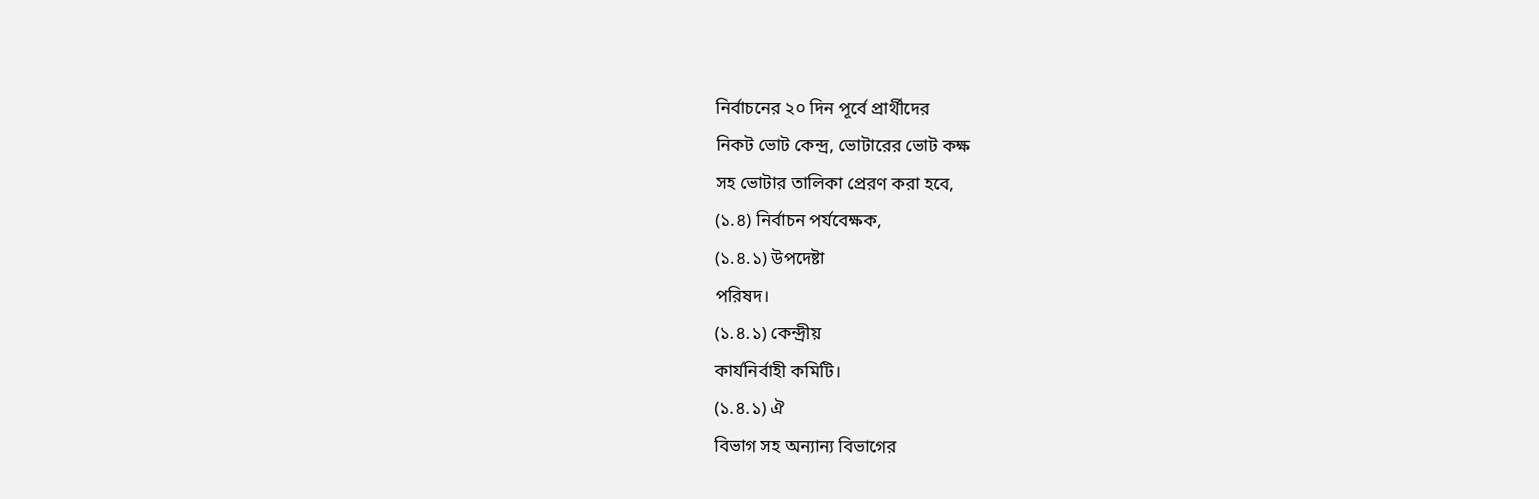নির্বাচনের ২০ দিন পূর্বে প্রার্থীদের
নিকট ভোট কেন্দ্র, ভোটারের ভোট কক্ষ
সহ ভোটার তালিকা প্রেরণ করা হবে,
(১.৪) নির্বাচন পর্যবেক্ষক,
(১.৪.১) উপদেষ্টা
পরিষদ।
(১.৪.১) কেন্দ্রীয়
কার্যনির্বাহী কমিটি।
(১.৪.১) ঐ
বিভাগ সহ অন্যান্য বিভাগের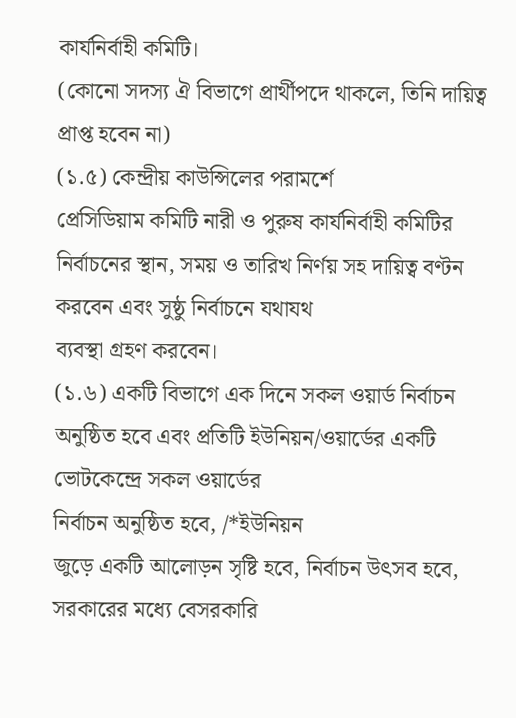কার্যনির্বাহী কমিটি।
(কোনো সদস্য ঐ বিভাগে প্রার্থীপদে থাকলে, তিনি দায়িত্ব প্রাপ্ত হবেন না)
(১.৫) কেন্দ্রীয় কাউন্সিলের পরামর্শে
প্রেসিডিয়াম কমিটি নারী ও পুরুষ কার্যনির্বাহী কমিটির নির্বাচনের স্থান, সময় ও তারিখ নির্ণয় সহ দায়িত্ব বণ্টন করবেন এবং সুষ্ঠু নির্বাচনে যথাযথ
ব্যবস্থা গ্রহণ করবেন।
(১.৬) একটি বিভাগে এক দিনে সকল ওয়ার্ড নির্বাচন
অনুষ্ঠিত হবে এবং প্রতিটি ইউনিয়ন/ওয়ার্ডের একটি ভোটকেন্দ্রে সকল ওয়ার্ডের
নির্বাচন অনুষ্ঠিত হবে, /*ইউনিয়ন
জুড়ে একটি আলোড়ন সৃষ্টি হবে, নির্বাচন উৎসব হবে, সরকারের মধ্যে বেসরকারি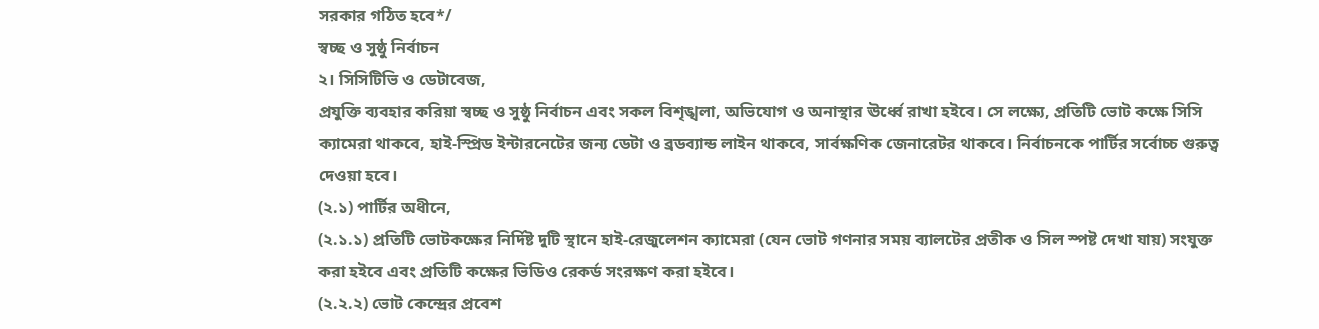সরকার গঠিত হবে*/
স্বচ্ছ ও সুষ্ঠু নির্বাচন
২। সিসিটিভি ও ডেটাবেজ,
প্রযুক্তি ব্যবহার করিয়া স্বচ্ছ ও সুষ্ঠু নির্বাচন এবং সকল বিশৃঙ্খলা, অভিযোগ ও অনাস্থার ঊর্ধ্বে রাখা হইবে। সে লক্ষ্যে, প্রতিটি ভোট কক্ষে সিসি ক্যামেরা থাকবে, হাই-স্প্রিড ইন্টারনেটের জন্য ডেটা ও ব্রডব্যান্ড লাইন থাকবে, সার্বক্ষণিক জেনারেটর থাকবে। নির্বাচনকে পার্টির সর্বোচ্চ গুরুত্ব দেওয়া হবে।
(২.১) পার্টির অধীনে,
(২.১.১) প্রতিটি ভোটকক্ষের নির্দিষ্ট দুটি স্থানে হাই-রেজুলেশন ক্যামেরা (যেন ভোট গণনার সময় ব্যালটের প্রতীক ও সিল স্পষ্ট দেখা যায়) সংযুক্ত করা হইবে এবং প্রতিটি কক্ষের ভিডিও রেকর্ড সংরক্ষণ করা হইবে।
(২.২.২) ভোট কেন্দ্রের প্রবেশ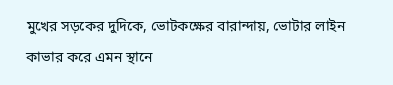মুখের সড়কের দুদিকে, ভোটকক্ষের বারান্দায়, ভোটার লাইন কাভার করে এমন স্থানে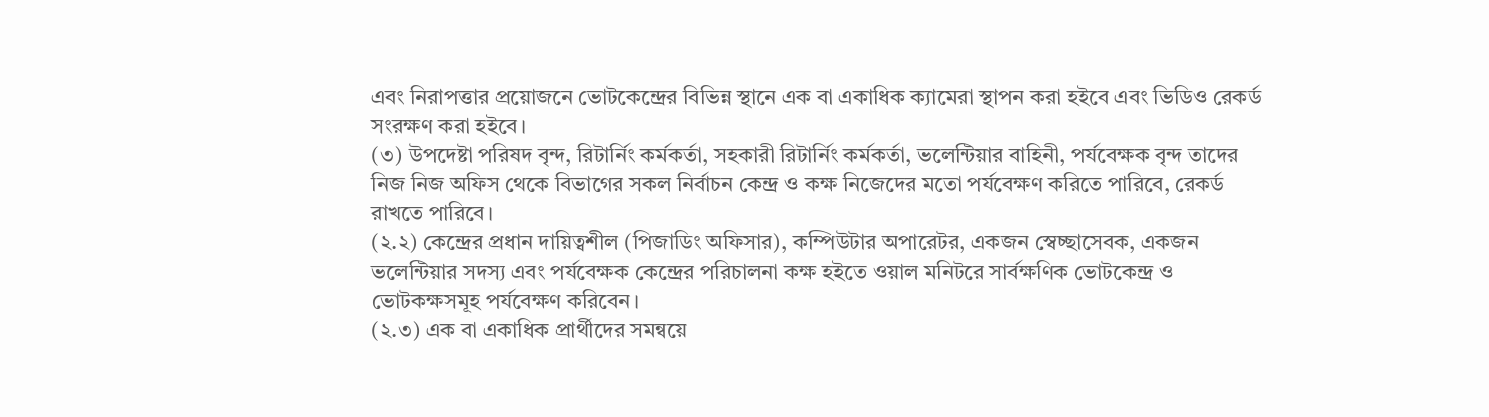এবং নিরাপত্তার প্রয়োজনে ভোটকেন্দ্রের বিভিন্ন স্থানে এক বা একাধিক ক্যামেরা স্থাপন করা হইবে এবং ভিডিও রেকর্ড সংরক্ষণ করা হইবে।
(৩) উপদেষ্টা পরিষদ বৃন্দ, রিটার্নিং কর্মকর্তা, সহকারী রিটার্নিং কর্মকর্তা, ভলেন্টিয়ার বাহিনী, পর্যবেক্ষক বৃন্দ তাদের নিজ নিজ অফিস থেকে বিভাগের সকল নির্বাচন কেন্দ্র ও কক্ষ নিজেদের মতো পর্যবেক্ষণ করিতে পারিবে, রেকর্ড রাখতে পারিবে।
(২.২) কেন্দ্রের প্রধান দায়িত্বশীল (পিজাডিং অফিসার), কম্পিউটার অপারেটর, একজন স্বেচ্ছাসেবক, একজন ভলেন্টিয়ার সদস্য এবং পর্যবেক্ষক কেন্দ্রের পরিচালনা কক্ষ হইতে ওয়াল মনিটরে সার্বক্ষণিক ভোটকেন্দ্র ও ভোটকক্ষসমূহ পর্যবেক্ষণ করিবেন।
(২.৩) এক বা একাধিক প্রার্থীদের সমন্বয়ে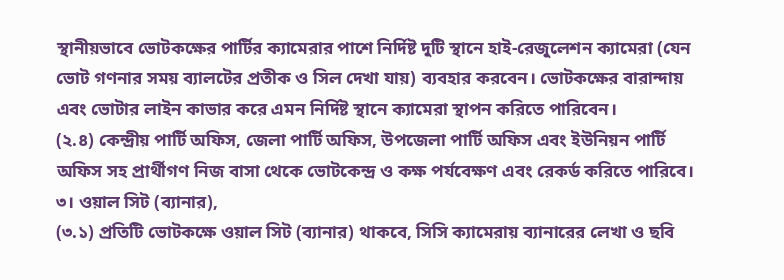স্থানীয়ভাবে ভোটকক্ষের পার্টির ক্যামেরার পাশে নির্দিষ্ট দুটি স্থানে হাই-রেজুলেশন ক্যামেরা (যেন ভোট গণনার সময় ব্যালটের প্রতীক ও সিল দেখা যায়) ব্যবহার করবেন। ভোটকক্ষের বারান্দায় এবং ভোটার লাইন কাভার করে এমন নির্দিষ্ট স্থানে ক্যামেরা স্থাপন করিতে পারিবেন।
(২.৪) কেন্দ্রীয় পার্টি অফিস, জেলা পার্টি অফিস, উপজেলা পার্টি অফিস এবং ইউনিয়ন পার্টি অফিস সহ প্রার্থীগণ নিজ বাসা থেকে ভোটকেন্দ্র ও কক্ষ পর্যবেক্ষণ এবং রেকর্ড করিতে পারিবে।
৩। ওয়াল সিট (ব্যানার),
(৩.১) প্রতিটি ভোটকক্ষে ওয়াল সিট (ব্যানার) থাকবে, সিসি ক্যামেরায় ব্যানারের লেখা ও ছবি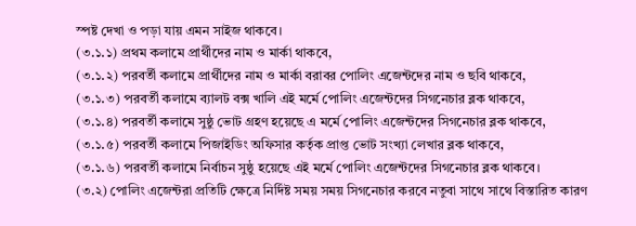স্পষ্ট দেখা ও পড়া যায় এমন সাইজ থাকবে।
(৩.১.১) প্রথম কলামে প্রার্থীদের নাম ও মার্কা থাকবে,
(৩.১.২) পরবর্তী কলামে প্রার্থীদের নাম ও মার্কা বরাবর পোলিং এজেন্টদের নাম ও ছবি থাকবে,
(৩.১.৩) পরবর্তী কলামে ব্যালট বক্স খালি এই মর্মে পোলিং এজেন্টদের সিগনেচার ব্লক থাকবে,
(৩.১.৪) পরবর্তী কলামে সুষ্ঠু ভোট গ্রহণ হয়েছে এ মর্মে পোলিং এজেন্টদের সিগনেচার ব্লক থাকবে,
(৩.১.৫) পরবর্তী কলামে পিজাইডিং অফিসার কর্তৃক প্রাপ্ত ভোট সংখ্যা লেখার ব্লক থাকবে,
(৩.১.৬) পরবর্তী কলামে নির্বাচন সুষ্ঠু হয়েছে এই মর্মে পোলিং এজেন্টদের সিগনেচার ব্লক থাকবে।
(৩.২) পোলিং এজেন্টরা প্রতিটি ক্ষেত্রে নির্দিষ্ট সময় সময় সিগনেচার করবে নতুবা সাথে সাথে বিস্তারিত কারণ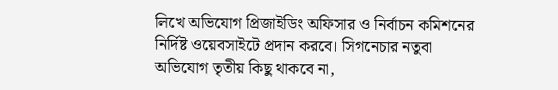লিখে অভিযোগ প্রিজাইডিং অফিসার ও নির্বাচন কমিশনের নির্দিষ্ট ওয়েবসাইটে প্রদান করবে। সিগনেচার নতুবা অভিযোগ তৃতীয় কিছু থাকবে না,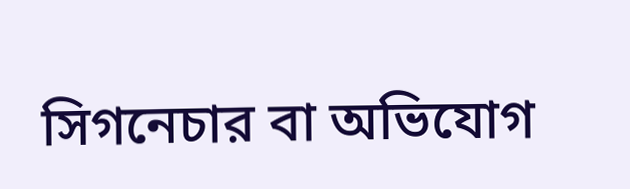সিগনেচার বা অভিযোগ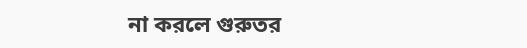না করলে গুরুতর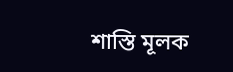শাস্তি মূলক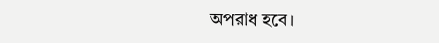অপরাধ হবে।